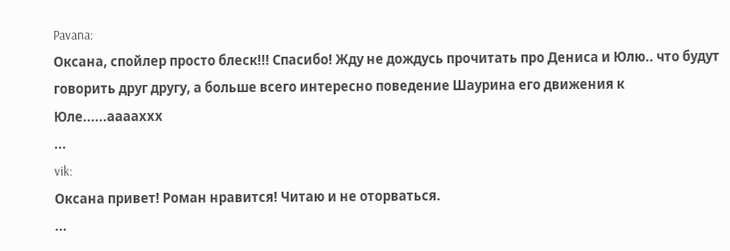Pavana:
Оксана, спойлер просто блеск!!! Спасибо! Жду не дождусь прочитать про Дениса и Юлю.. что будут говорить друг другу, а больше всего интересно поведение Шаурина его движения к Юле......ааааххх
...
vik:
Оксана привет! Роман нравится! Читаю и не оторваться.
...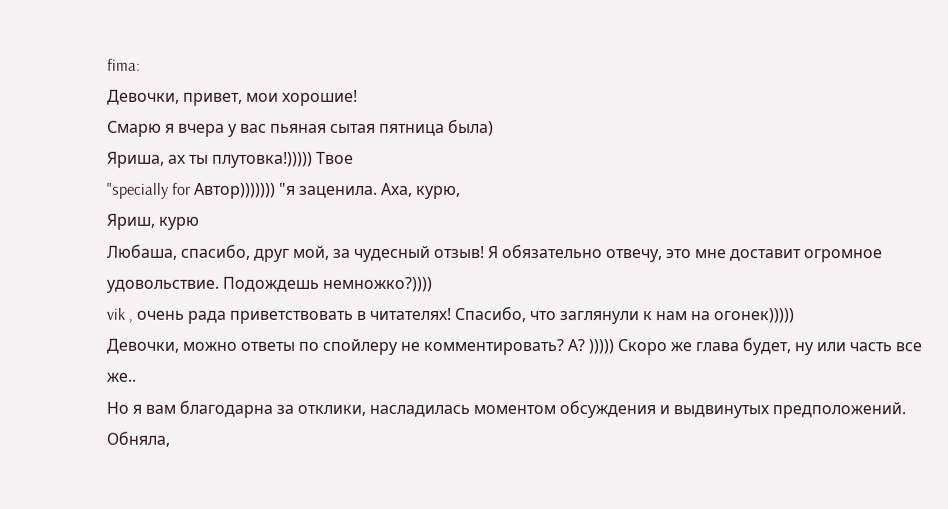fima:
Девочки, привет, мои хорошие!
Смарю я вчера у вас пьяная сытая пятница была)
Яриша, ах ты плутовка!))))) Твое
"specially for Автор))))))) "я заценила. Аха, курю,
Яриш, курю
Любаша, спасибо, друг мой, за чудесный отзыв! Я обязательно отвечу, это мне доставит огромное удовольствие. Подождешь немножко?))))
vik , очень рада приветствовать в читателях! Спасибо, что заглянули к нам на огонек)))))
Девочки, можно ответы по спойлеру не комментировать? А? ))))) Скоро же глава будет, ну или часть все же..
Но я вам благодарна за отклики, насладилась моментом обсуждения и выдвинутых предположений.
Обняла,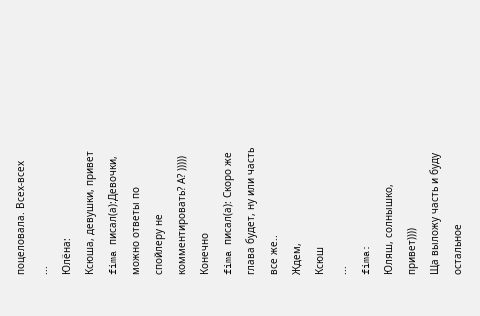поцеловала. Всех-всех
...
Юлёна:
Ксюша, девушки, привет
fima писал(а):Девочки, можно ответы по спойлеру не комментировать? А? )))))
Конечно
fima писал(а): Скоро же глава будет, ну или часть все же..
Ждем,
Ксюш
...
fima:
Юляш, солнышко, привет))))
Ща выложу часть и буду остальное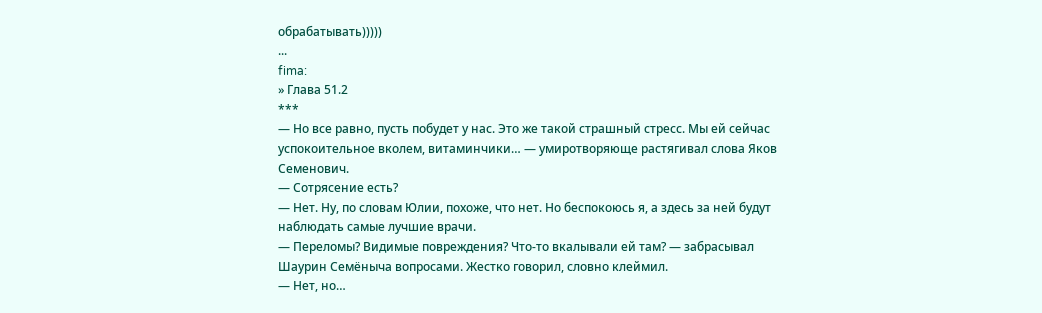обрабатывать)))))
...
fima:
» Глава 51.2
***
— Но все равно, пусть побудет у нас. Это же такой страшный стресс. Мы ей сейчас успокоительное вколем, витаминчики… — умиротворяюще растягивал слова Яков Семенович.
— Сотрясение есть?
— Нет. Ну, по словам Юлии, похоже, что нет. Но беспокоюсь я, а здесь за ней будут наблюдать самые лучшие врачи.
— Переломы? Видимые повреждения? Что-то вкалывали ей там? — забрасывал Шаурин Семёныча вопросами. Жестко говорил, словно клеймил.
— Нет, но…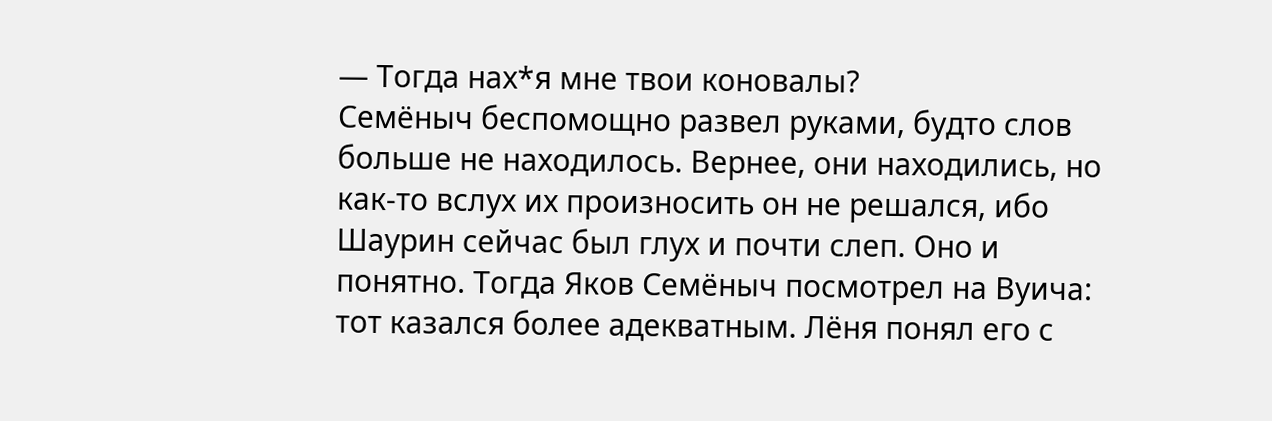— Тогда нах*я мне твои коновалы?
Семёныч беспомощно развел руками, будто слов больше не находилось. Вернее, они находились, но как-то вслух их произносить он не решался, ибо Шаурин сейчас был глух и почти слеп. Оно и понятно. Тогда Яков Семёныч посмотрел на Вуича: тот казался более адекватным. Лёня понял его с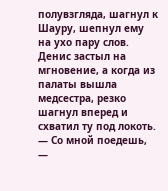полувзгляда, шагнул к Шауру, шепнул ему на ухо пару слов. Денис застыл на мгновение, а когда из палаты вышла медсестра, резко шагнул вперед и схватил ту под локоть.
— Со мной поедешь, —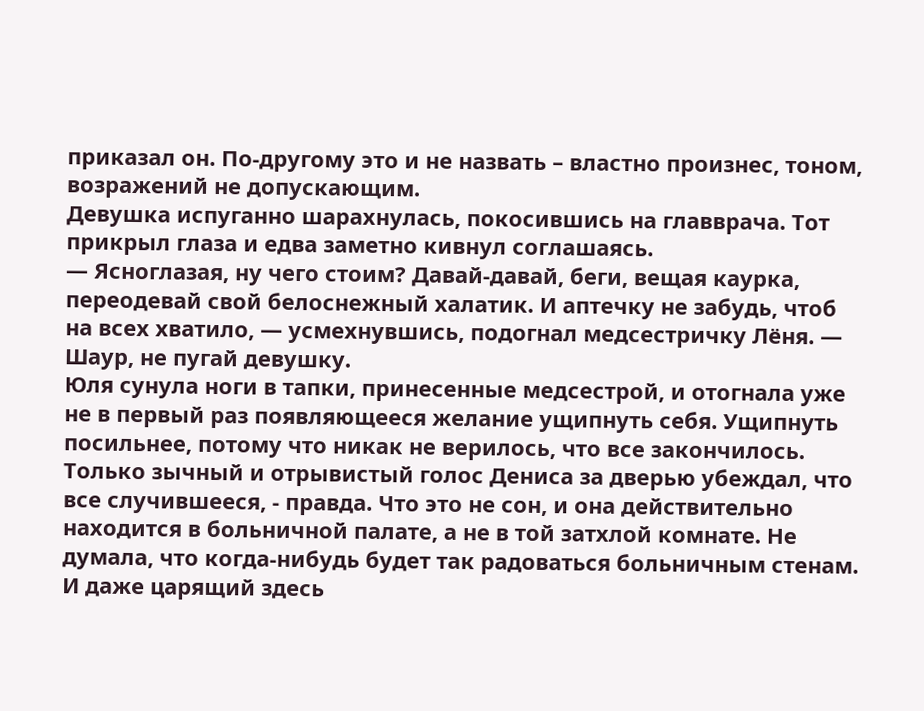приказал он. По-другому это и не назвать – властно произнес, тоном, возражений не допускающим.
Девушка испуганно шарахнулась, покосившись на главврача. Тот прикрыл глаза и едва заметно кивнул соглашаясь.
— Ясноглазая, ну чего стоим? Давай-давай, беги, вещая каурка, переодевай свой белоснежный халатик. И аптечку не забудь, чтоб на всех хватило, — усмехнувшись, подогнал медсестричку Лёня. — Шаур, не пугай девушку.
Юля сунула ноги в тапки, принесенные медсестрой, и отогнала уже не в первый раз появляющееся желание ущипнуть себя. Ущипнуть посильнее, потому что никак не верилось, что все закончилось. Только зычный и отрывистый голос Дениса за дверью убеждал, что все случившееся, - правда. Что это не сон, и она действительно находится в больничной палате, а не в той затхлой комнате. Не думала, что когда-нибудь будет так радоваться больничным стенам. И даже царящий здесь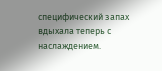специфический запах вдыхала теперь с наслаждением.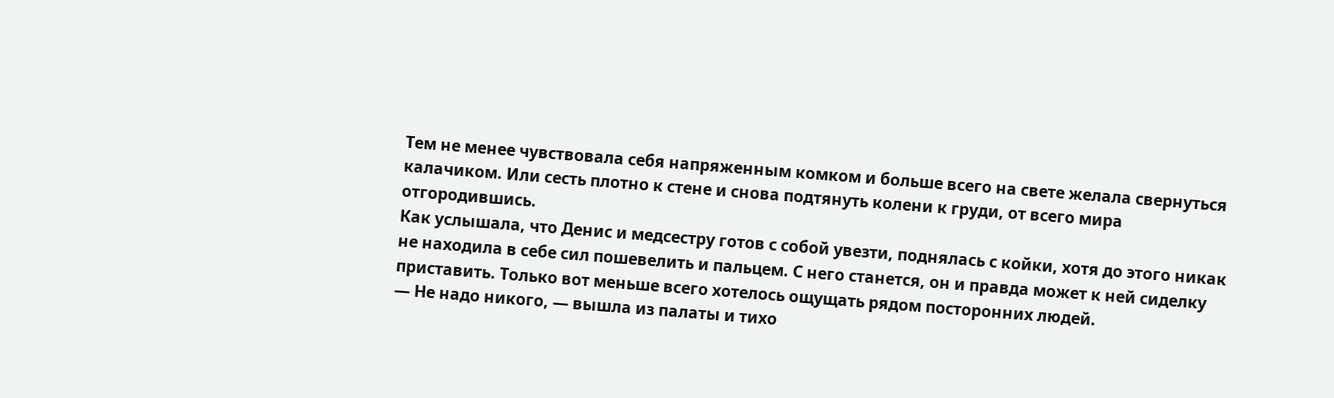Тем не менее чувствовала себя напряженным комком и больше всего на свете желала свернуться калачиком. Или сесть плотно к стене и снова подтянуть колени к груди, от всего мира отгородившись.
Как услышала, что Денис и медсестру готов с собой увезти, поднялась с койки, хотя до этого никак не находила в себе сил пошевелить и пальцем. С него станется, он и правда может к ней сиделку приставить. Только вот меньше всего хотелось ощущать рядом посторонних людей.
— Не надо никого, — вышла из палаты и тихо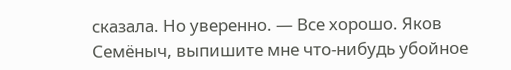сказала. Но уверенно. — Все хорошо. Яков Семёныч, выпишите мне что-нибудь убойное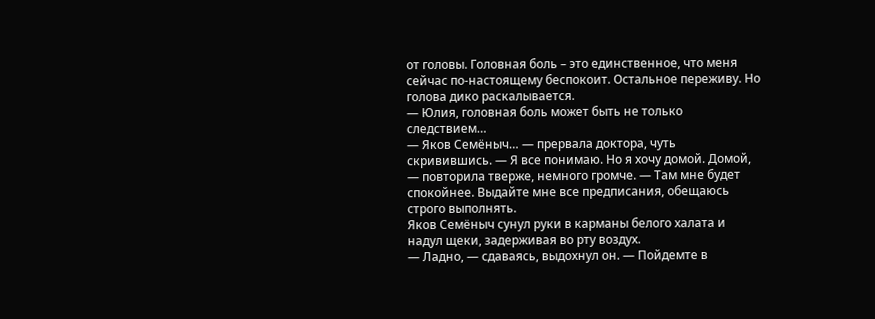от головы. Головная боль – это единственное, что меня сейчас по-настоящему беспокоит. Остальное переживу. Но голова дико раскалывается.
— Юлия, головная боль может быть не только следствием…
— Яков Семёныч… — прервала доктора, чуть скривившись. — Я все понимаю. Но я хочу домой. Домой, — повторила тверже, немного громче. — Там мне будет спокойнее. Выдайте мне все предписания, обещаюсь строго выполнять.
Яков Семёныч сунул руки в карманы белого халата и надул щеки, задерживая во рту воздух.
— Ладно, — сдаваясь, выдохнул он. — Пойдемте в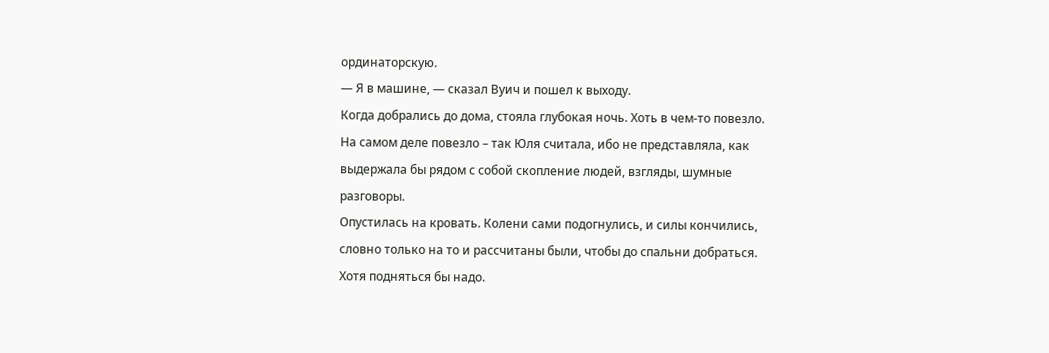ординаторскую.
— Я в машине, — сказал Вуич и пошел к выходу.
Когда добрались до дома, стояла глубокая ночь. Хоть в чем-то повезло. На самом деле повезло – так Юля считала, ибо не представляла, как выдержала бы рядом с собой скопление людей, взгляды, шумные разговоры.
Опустилась на кровать. Колени сами подогнулись, и силы кончились, словно только на то и рассчитаны были, чтобы до спальни добраться. Хотя подняться бы надо.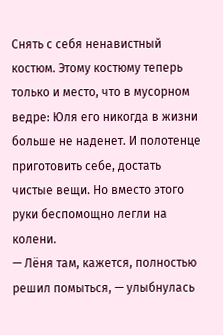Снять с себя ненавистный костюм. Этому костюму теперь только и место, что в мусорном ведре: Юля его никогда в жизни больше не наденет. И полотенце приготовить себе, достать чистые вещи. Но вместо этого руки беспомощно легли на колени.
— Лёня там, кажется, полностью решил помыться, — улыбнулась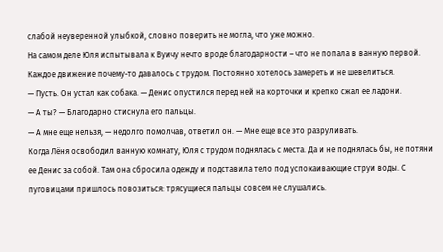слабой неуверенной улыбкой, словно поверить не могла, что уже можно.
На самом деле Юля испытывала к Вуичу нечто вроде благодарности – что не попала в ванную первой. Каждое движение почему-то давалось с трудом. Постоянно хотелось замереть и не шевелиться.
— Пусть. Он устал как собака. — Денис опустился перед ней на корточки и крепко сжал ее ладони.
— А ты? — Благодарно стиснула его пальцы.
— А мне еще нельзя, — недолго помолчав, ответил он. — Мне еще все это разруливать.
Когда Лёня освободил ванную комнату, Юля с трудом поднялась с места. Да и не поднялась бы, не потяни ее Денис за собой. Там она сбросила одежду и подставила тело под успокаивающие струи воды. С пуговицами пришлось повозиться: трясущиеся пальцы совсем не слушались.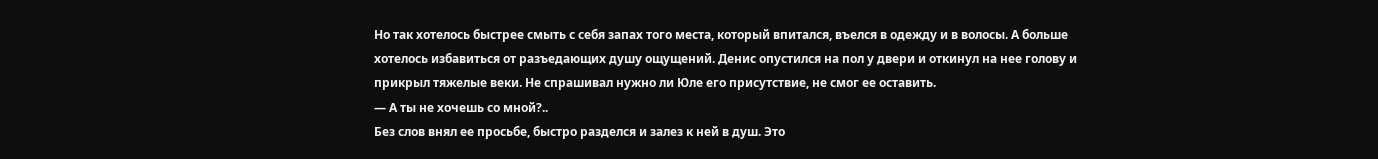Но так хотелось быстрее смыть с себя запах того места, который впитался, въелся в одежду и в волосы. А больше хотелось избавиться от разъедающих душу ощущений. Денис опустился на пол у двери и откинул на нее голову и прикрыл тяжелые веки. Не спрашивал нужно ли Юле его присутствие, не смог ее оставить.
— А ты не хочешь со мной?..
Без слов внял ее просьбе, быстро разделся и залез к ней в душ. Это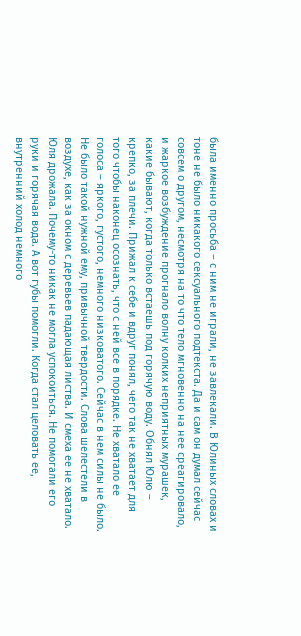была именно просьба – с ним не играли, не завлекали. В Юлиных словах и тоне не было никакого сексуального подтекста. Да и сам он думал сейчас совсем о другом, несмотря на то что тело мгновенно на нее среагировало, и жаркое возбуждение прогнало волну колких неприятных мурашек, какие бывают, когда только встаешь под горячую воду. Обнял Юлю – крепко, за плечи. Прижал к себе и вдруг понял, чего так не хватает для того чтобы наконец осознать, что с ней все в порядке. Не хватало ее голоса – яркого, густого, немного низковатого. Сейчас в нем силы не было. Не было такой нужной ему, привычной твердости. Слова шелестели в воздухе, как за окном с деревьев падающая листва. И смеха ее не хватало.
Юля дрожала. Почему-то никак не могла успокоиться. Не помогали его руки и горячая вода. А вот губы помогли. Когда стал целовать ее, внутренний холод немного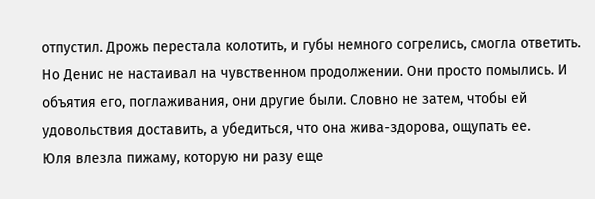отпустил. Дрожь перестала колотить, и губы немного согрелись, смогла ответить. Но Денис не настаивал на чувственном продолжении. Они просто помылись. И объятия его, поглаживания, они другие были. Словно не затем, чтобы ей удовольствия доставить, а убедиться, что она жива-здорова, ощупать ее.
Юля влезла пижаму, которую ни разу еще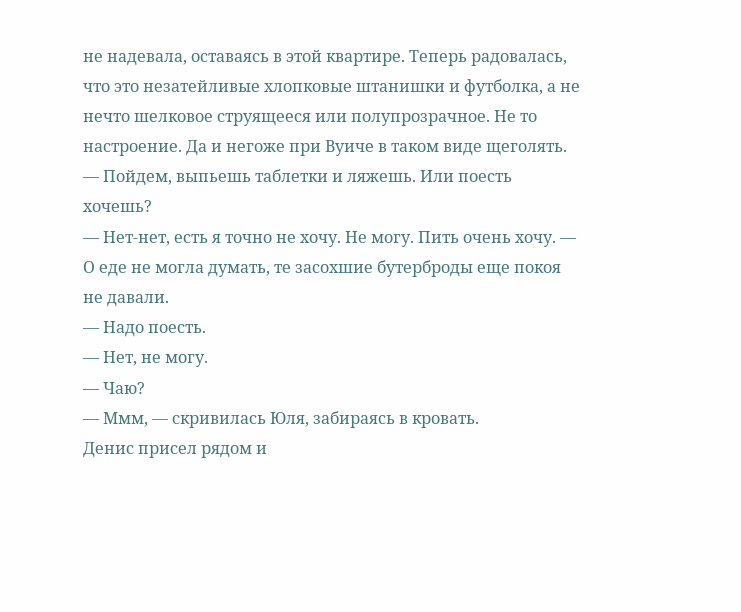не надевала, оставаясь в этой квартире. Теперь радовалась, что это незатейливые хлопковые штанишки и футболка, а не нечто шелковое струящееся или полупрозрачное. Не то настроение. Да и негоже при Вуиче в таком виде щеголять.
— Пойдем, выпьешь таблетки и ляжешь. Или поесть хочешь?
— Нет-нет, есть я точно не хочу. Не могу. Пить очень хочу. — О еде не могла думать, те засохшие бутерброды еще покоя не давали.
— Надо поесть.
— Нет, не могу.
— Чаю?
— Ммм, — скривилась Юля, забираясь в кровать.
Денис присел рядом и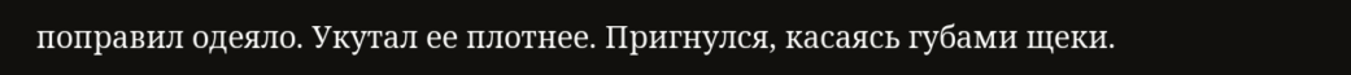поправил одеяло. Укутал ее плотнее. Пригнулся, касаясь губами щеки.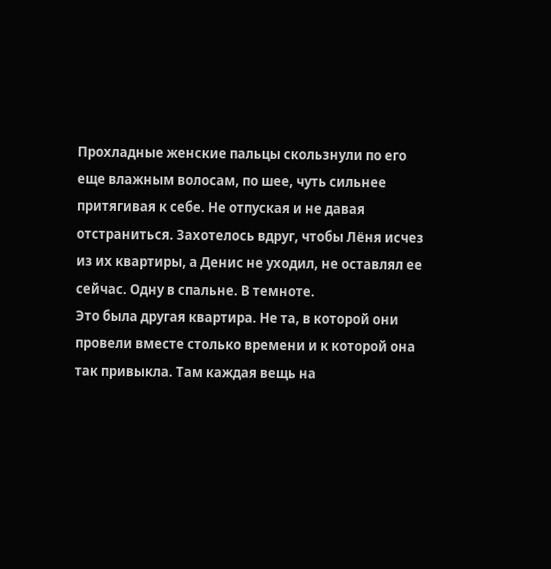Прохладные женские пальцы скользнули по его еще влажным волосам, по шее, чуть сильнее притягивая к себе. Не отпуская и не давая отстраниться. Захотелось вдруг, чтобы Лёня исчез из их квартиры, а Денис не уходил, не оставлял ее сейчас. Одну в спальне. В темноте.
Это была другая квартира. Не та, в которой они провели вместе столько времени и к которой она так привыкла. Там каждая вещь на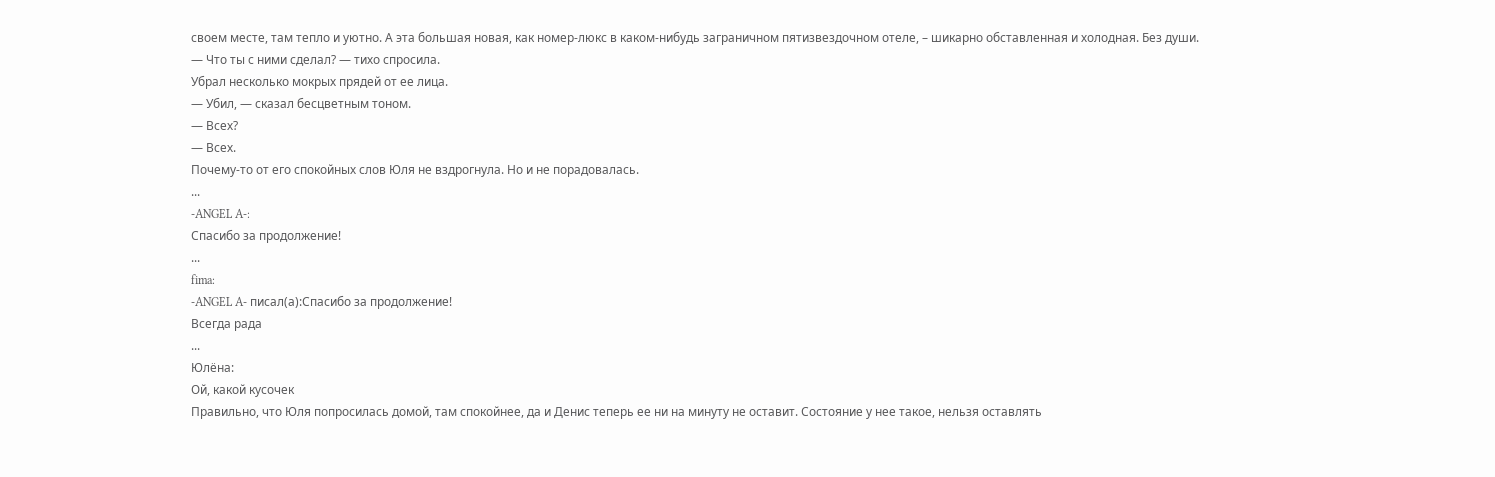своем месте, там тепло и уютно. А эта большая новая, как номер-люкс в каком-нибудь заграничном пятизвездочном отеле, – шикарно обставленная и холодная. Без души.
— Что ты с ними сделал? — тихо спросила.
Убрал несколько мокрых прядей от ее лица.
— Убил, — сказал бесцветным тоном.
— Всех?
— Всех.
Почему-то от его спокойных слов Юля не вздрогнула. Но и не порадовалась.
...
-ANGEL A-:
Спасибо за продолжение!
...
fima:
-ANGEL A- писал(а):Спасибо за продолжение!
Всегда рада
...
Юлёна:
Ой, какой кусочек
Правильно, что Юля попросилась домой, там спокойнее, да и Денис теперь ее ни на минуту не оставит. Состояние у нее такое, нельзя оставлять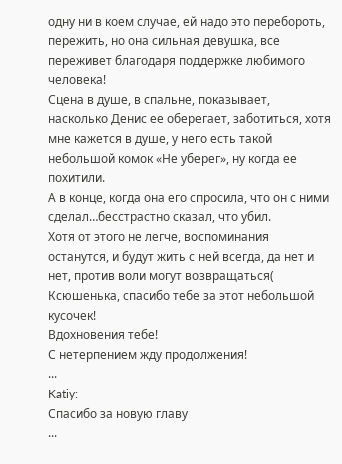одну ни в коем случае, ей надо это перебороть, пережить, но она сильная девушка, все переживет благодаря поддержке любимого человека!
Сцена в душе, в спальне, показывает, насколько Денис ее оберегает, заботиться, хотя мне кажется в душе, у него есть такой небольшой комок «Не уберег», ну когда ее похитили.
А в конце, когда она его спросила, что он с ними сделал…бесстрастно сказал, что убил.
Хотя от этого не легче, воспоминания останутся, и будут жить с ней всегда, да нет и нет, против воли могут возвращаться(
Ксюшенька, спасибо тебе за этот небольшой кусочек!
Вдохновения тебе!
С нетерпением жду продолжения!
...
Katiy:
Спасибо за новую главу
...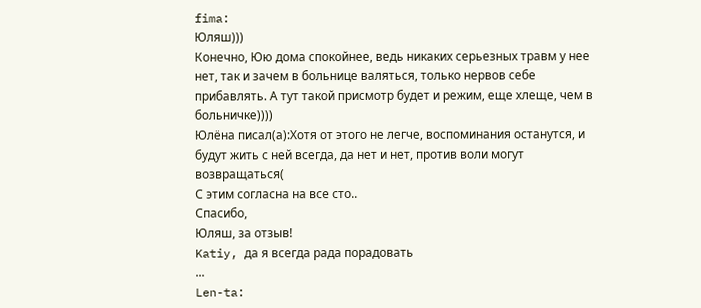fima:
Юляш)))
Конечно, Юю дома спокойнее, ведь никаких серьезных травм у нее нет, так и зачем в больнице валяться, только нервов себе прибавлять. А тут такой присмотр будет и режим, еще хлеще, чем в больничке))))
Юлёна писал(а):Хотя от этого не легче, воспоминания останутся, и будут жить с ней всегда, да нет и нет, против воли могут возвращаться(
С этим согласна на все сто..
Спасибо,
Юляш, за отзыв!
Katiy, да я всегда рада порадовать
...
Len-ta: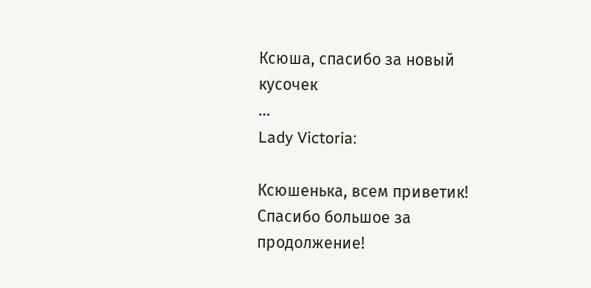Ксюша, спасибо за новый кусочек
...
Lady Victoria:

Ксюшенька, всем приветик!
Спасибо большое за продолжение!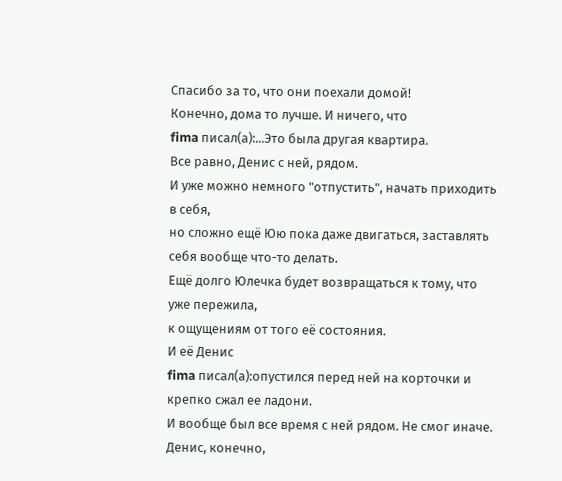Спасибо за то, что они поехали домой!
Конечно, дома то лучше. И ничего, что
fima писал(а):...Это была другая квартира.
Все равно, Денис с ней, рядом.
И уже можно немного "отпустить", начать приходить в себя,
но сложно ещё Юю пока даже двигаться, заставлять себя вообще что-то делать.
Ещё долго Юлечка будет возвращаться к тому, что уже пережила,
к ощущениям от того её состояния.
И её Денис
fima писал(а):опустился перед ней на корточки и крепко сжал ее ладони.
И вообще был все время с ней рядом. Не смог иначе.
Денис, конечно,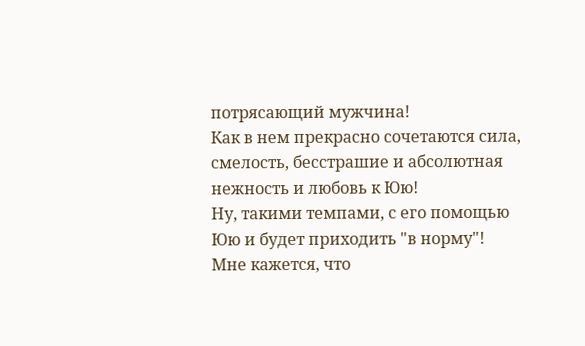потрясающий мужчина!
Как в нем прекрасно сочетаются сила, смелость, бесстрашие и абсолютная нежность и любовь к Юю!
Ну, такими темпами, с его помощью Юю и будет приходить "в норму"!
Мне кажется, что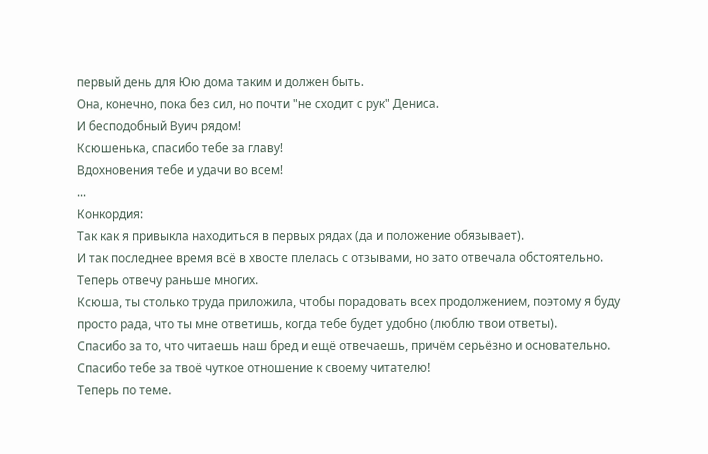первый день для Юю дома таким и должен быть.
Она, конечно, пока без сил, но почти "не сходит с рук" Дениса.
И бесподобный Вуич рядом!
Ксюшенька, спасибо тебе за главу!
Вдохновения тебе и удачи во всем!
...
Конкордия:
Так как я привыкла находиться в первых рядах (да и положение обязывает).
И так последнее время всё в хвосте плелась с отзывами, но зато отвечала обстоятельно.
Теперь отвечу раньше многих.
Ксюша, ты столько труда приложила, чтобы порадовать всех продолжением, поэтому я буду просто рада, что ты мне ответишь, когда тебе будет удобно (люблю твои ответы).
Спасибо за то, что читаешь наш бред и ещё отвечаешь, причём серьёзно и основательно.
Спасибо тебе за твоё чуткое отношение к своему читателю!
Теперь по теме.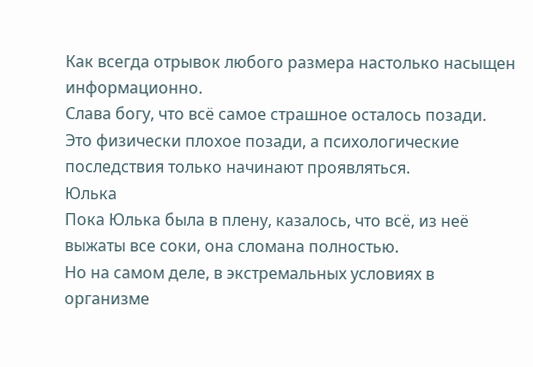Как всегда отрывок любого размера настолько насыщен информационно.
Слава богу, что всё самое страшное осталось позади.
Это физически плохое позади, а психологические последствия только начинают проявляться.
Юлька
Пока Юлька была в плену, казалось, что всё, из неё выжаты все соки, она сломана полностью.
Но на самом деле, в экстремальных условиях в организме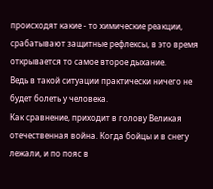происходят какие - то химические реакции, срабатывают защитные рефлексы, в это время открывается то самое второе дыхание.
Ведь в такой ситуации практически ничего не будет болеть у человека.
Как сравнение, приходит в голову Великая отечественная война. Когда бойцы и в снегу лежали, и по пояс в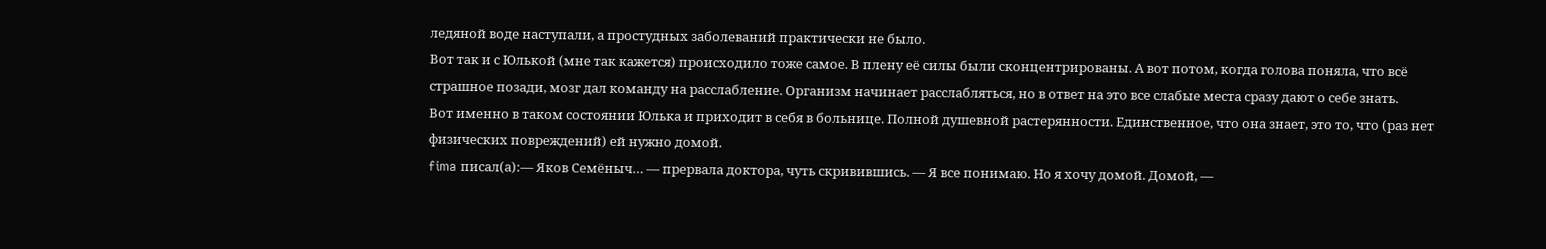ледяной воде наступали, а простудных заболеваний практически не было.
Вот так и с Юлькой (мне так кажется) происходило тоже самое. В плену её силы были сконцентрированы. А вот потом, когда голова поняла, что всё страшное позади, мозг дал команду на расслабление. Организм начинает расслабляться, но в ответ на это все слабые места сразу дают о себе знать.
Вот именно в таком состоянии Юлька и приходит в себя в больнице. Полной душевной растерянности. Единственное, что она знает, это то, что (раз нет физических повреждений) ей нужно домой.
fima писал(а):— Яков Семёныч… — прервала доктора, чуть скривившись. — Я все понимаю. Но я хочу домой. Домой, —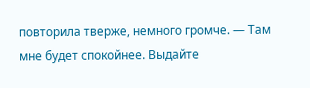повторила тверже, немного громче. — Там мне будет спокойнее. Выдайте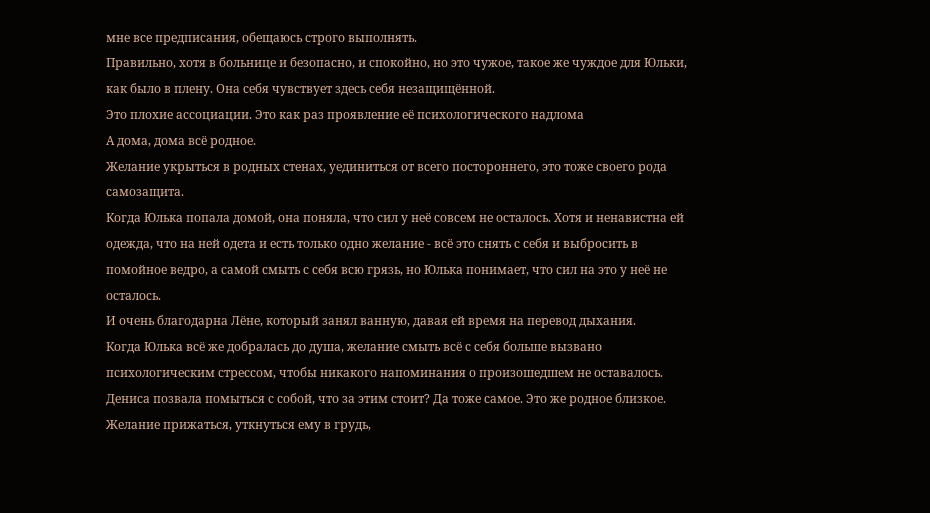мне все предписания, обещаюсь строго выполнять.
Правильно, хотя в больнице и безопасно, и спокойно, но это чужое, такое же чуждое для Юльки, как было в плену. Она себя чувствует здесь себя незащищённой.
Это плохие ассоциации. Это как раз проявление её психологического надлома
А дома, дома всё родное.
Желание укрыться в родных стенах, уединиться от всего постороннего, это тоже своего рода самозащита.
Когда Юлька попала домой, она поняла, что сил у неё совсем не осталось. Хотя и ненавистна ей одежда, что на ней одета и есть только одно желание - всё это снять с себя и выбросить в помойное ведро, а самой смыть с себя всю грязь, но Юлька понимает, что сил на это у неё не осталось.
И очень благодарна Лёне, который занял ванную, давая ей время на перевод дыхания.
Когда Юлька всё же добралась до душа, желание смыть всё с себя больше вызвано психологическим стрессом, чтобы никакого напоминания о произошедшем не оставалось.
Дениса позвала помыться с собой, что за этим стоит? Да тоже самое. Это же родное близкое. Желание прижаться, уткнуться ему в грудь,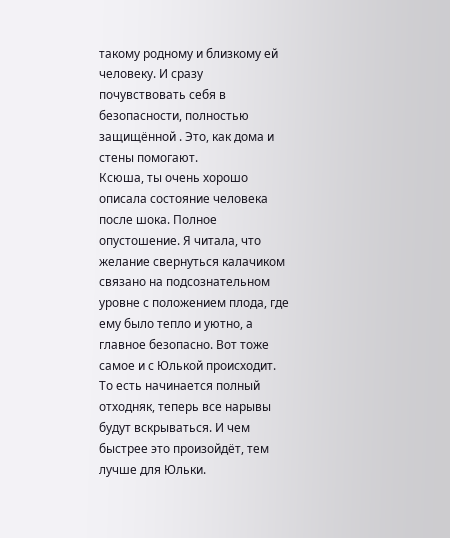такому родному и близкому ей человеку. И сразу почувствовать себя в безопасности, полностью защищённой . Это, как дома и стены помогают.
Ксюша, ты очень хорошо описала состояние человека после шока. Полное опустошение. Я читала, что желание свернуться калачиком связано на подсознательном уровне с положением плода, где ему было тепло и уютно, а главное безопасно. Вот тоже самое и с Юлькой происходит. То есть начинается полный отходняк, теперь все нарывы будут вскрываться. И чем быстрее это произойдёт, тем лучше для Юльки.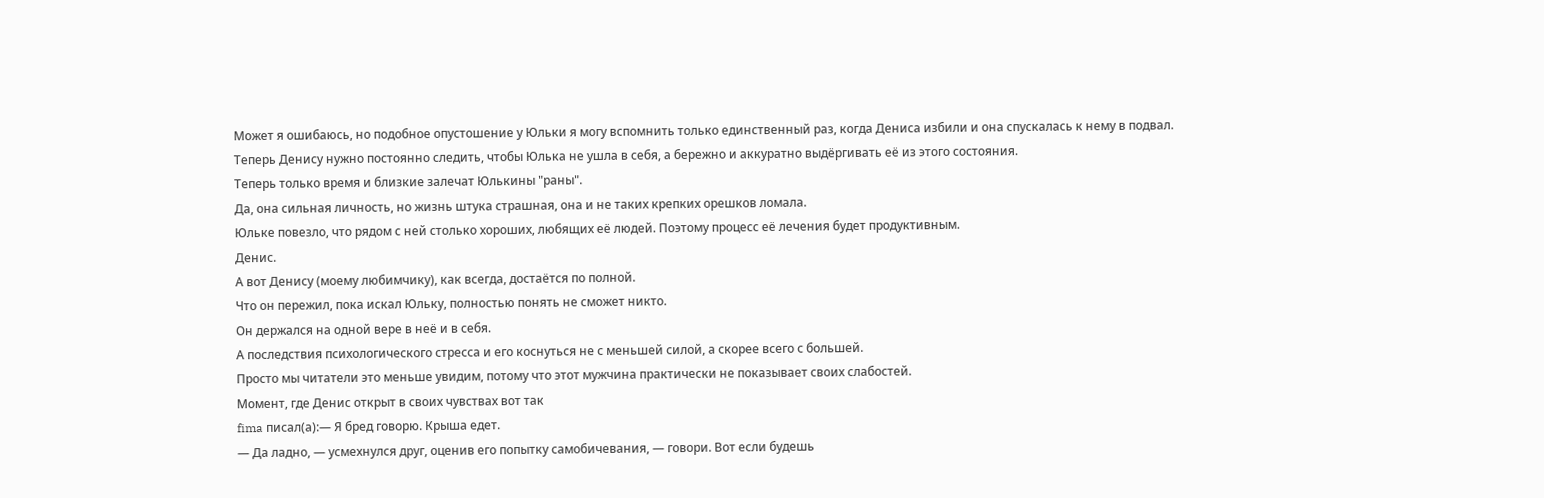Может я ошибаюсь, но подобное опустошение у Юльки я могу вспомнить только единственный раз, когда Дениса избили и она спускалась к нему в подвал.
Теперь Денису нужно постоянно следить, чтобы Юлька не ушла в себя, а бережно и аккуратно выдёргивать её из этого состояния.
Теперь только время и близкие залечат Юлькины "раны".
Да, она сильная личность, но жизнь штука страшная, она и не таких крепких орешков ломала.
Юльке повезло, что рядом с ней столько хороших, любящих её людей. Поэтому процесс её лечения будет продуктивным.
Денис.
А вот Денису (моему любимчику), как всегда, достаётся по полной.
Что он пережил, пока искал Юльку, полностью понять не сможет никто.
Он держался на одной вере в неё и в себя.
А последствия психологического стресса и его коснуться не с меньшей силой, а скорее всего с большей.
Просто мы читатели это меньше увидим, потому что этот мужчина практически не показывает своих слабостей.
Момент, где Денис открыт в своих чувствах вот так
fima писал(а):— Я бред говорю. Крыша едет.
— Да ладно, — усмехнулся друг, оценив его попытку самобичевания, — говори. Вот если будешь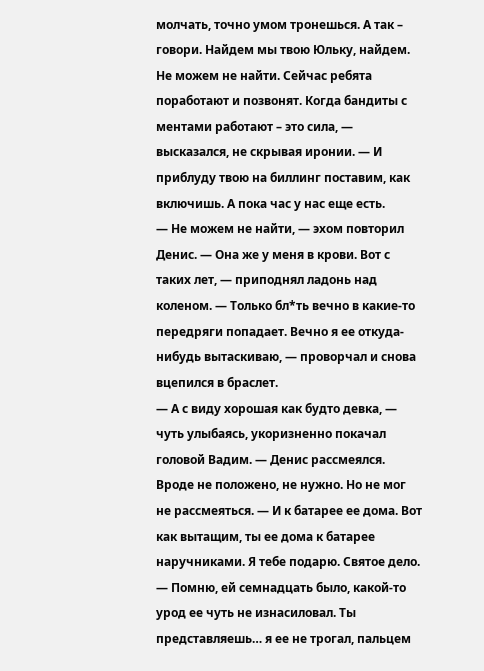молчать, точно умом тронешься. А так – говори. Найдем мы твою Юльку, найдем. Не можем не найти. Сейчас ребята поработают и позвонят. Когда бандиты с ментами работают – это сила, — высказался, не скрывая иронии. — И приблуду твою на биллинг поставим, как включишь. А пока час у нас еще есть.
— Не можем не найти, — эхом повторил Денис. — Она же у меня в крови. Вот с таких лет, — приподнял ладонь над коленом. — Только бл*ть вечно в какие-то передряги попадает. Вечно я ее откуда-нибудь вытаскиваю, — проворчал и снова вцепился в браслет.
— А с виду хорошая как будто девка, — чуть улыбаясь, укоризненно покачал головой Вадим. — Денис рассмеялся. Вроде не положено, не нужно. Но не мог не рассмеяться. — И к батарее ее дома. Вот как вытащим, ты ее дома к батарее наручниками. Я тебе подарю. Святое дело.
— Помню, ей семнадцать было, какой-то урод ее чуть не изнасиловал. Ты представляешь… я ее не трогал, пальцем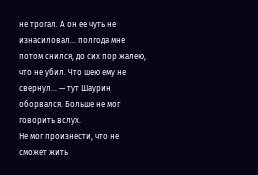не трогал. А он ее чуть не изнасиловал… полгода мне потом снился, до сих пор жалею, что не убил. Что шею ему не свернул… — тут Шаурин оборвался. Больше не мог говорить вслух.
Не мог произнести, что не сможет жить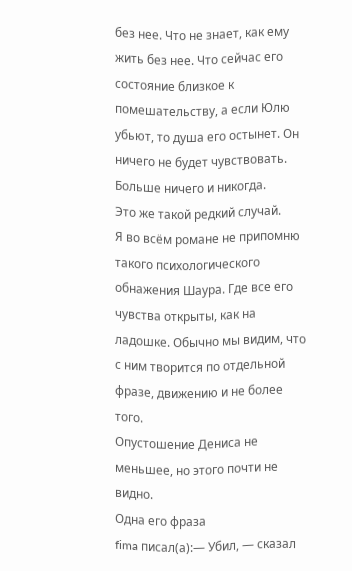без нее. Что не знает, как ему жить без нее. Что сейчас его состояние близкое к помешательству, а если Юлю убьют, то душа его остынет. Он ничего не будет чувствовать. Больше ничего и никогда.
Это же такой редкий случай.
Я во всём романе не припомню такого психологического обнажения Шаура. Где все его чувства открыты, как на ладошке. Обычно мы видим, что с ним творится по отдельной фразе, движению и не более того.
Опустошение Дениса не меньшее, но этого почти не видно.
Одна его фраза
fima писал(а):— Убил, — сказал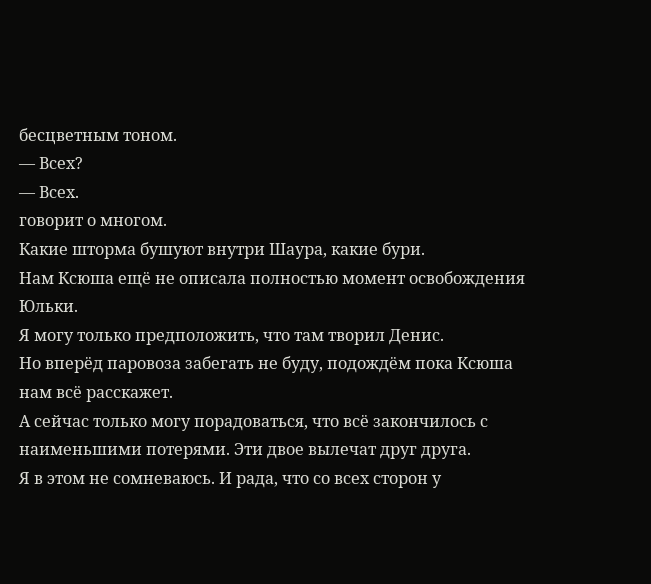бесцветным тоном.
— Всех?
— Всех.
говорит о многом.
Какие шторма бушуют внутри Шаура, какие бури.
Нам Ксюша ещё не описала полностью момент освобождения Юльки.
Я могу только предположить, что там творил Денис.
Но вперёд паровоза забегать не буду, подождём пока Ксюша нам всё расскажет.
А сейчас только могу порадоваться, что всё закончилось с наименьшими потерями. Эти двое вылечат друг друга.
Я в этом не сомневаюсь. И рада, что со всех сторон у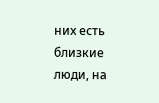них есть близкие люди, на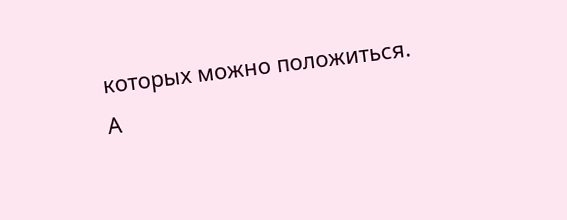которых можно положиться.
А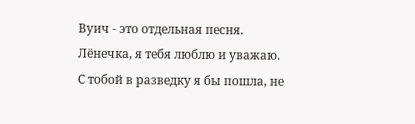Вуич - это отдельная песня.
Лёнечка, я тебя люблю и уважаю.
С тобой в разведку я бы пошла, не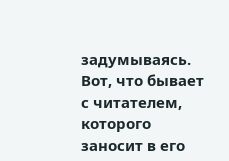задумываясь.
Вот, что бывает с читателем, которого заносит в его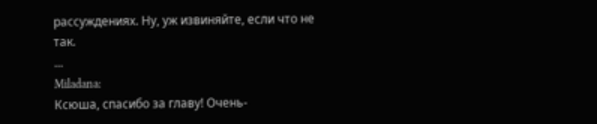рассуждениях. Ну, уж извиняйте, если что не так.
...
Miladana:
Ксюша, спасибо за главу! Очень-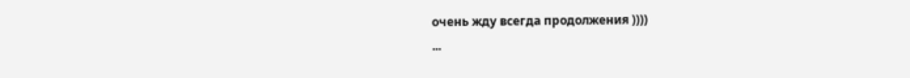очень жду всегда продолжения ))))
...